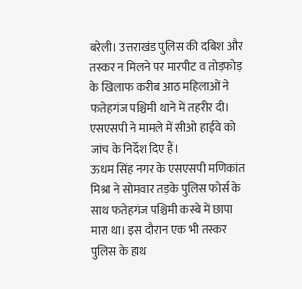बरेली। उत्तराखंड पुलिस की दबिश और तस्कर न मिलने पर मारपीट व तोड़फोड़ के खिलाफ करीब आठ महिलाओं ने फतेहगंज पश्चिमी थाने में तहरीर दी। एसएसपी ने मामले में सीओ हाईवे को जांच के निर्देश दिए हैं।
ऊधम सिंह नगर के एसएसपी मणिकांत मिश्रा ने सोमवार तड़के पुलिस फोर्स के साथ फतेहगंज पश्चिमी कस्बे में छापा मारा था। इस दौरान एक भी तस्कर पुलिस के हाथ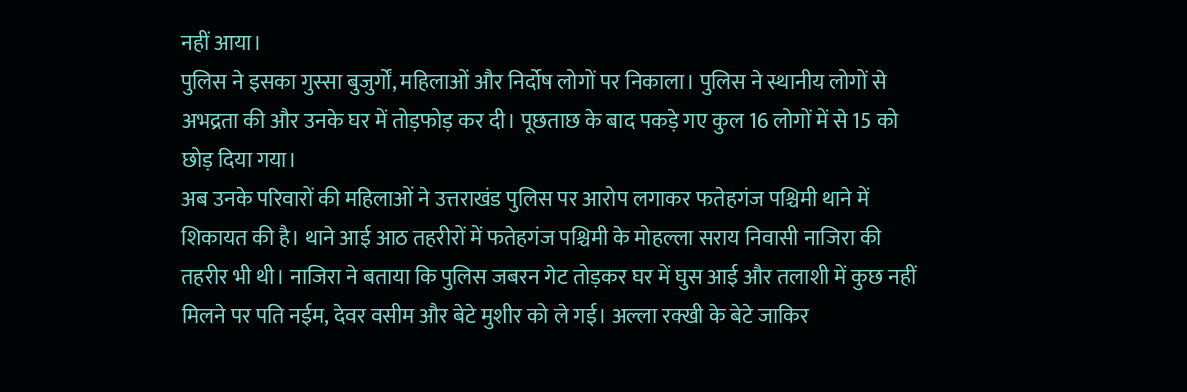नहीं आया।
पुलिस ने इसका गुस्सा बुजुर्गों, महिलाओं और निर्दोष लोगों पर निकाला। पुलिस ने स्थानीय लोगों से अभद्रता की और उनके घर में तोड़फोड़ कर दी। पूछताछ के बाद पकड़े गए कुल 16 लोगों में से 15 को छोड़ दिया गया।
अब उनके परिवारों की महिलाओं ने उत्तराखंड पुलिस पर आरोप लगाकर फतेहगंज पश्चिमी थाने में शिकायत की है। थाने आई आठ तहरीरों में फतेहगंज पश्चिमी के मोहल्ला सराय निवासी नाजिरा की तहरीर भी थी। नाजिरा ने बताया कि पुलिस जबरन गेट तोड़कर घर में घुस आई और तलाशी में कुछ नहीं मिलने पर पति नईम, देवर वसीम और बेटे मुशीर को ले गई। अल्ला रक्खी के बेटे जाकिर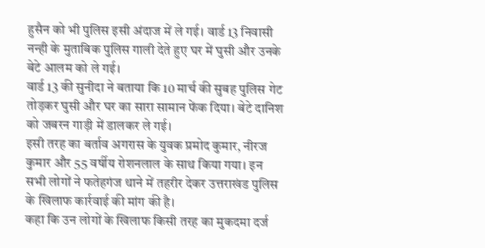हुसैन को भी पुलिस इसी अंदाज में ले गई। वार्ड 13 निवासी नन्ही के मुताबिक पुलिस गाली देते हुए घर में घुसी और उनके बेटे आलम को ले गई।
वार्ड 13 की सुनीदा ने बताया कि 10 मार्च की सुबह पुलिस गेट तोड़कर घुसी और घर का सारा सामान फेंक दिया। बेटे दानिश को जबरन गाड़ी में डालकर ले गई।
इसी तरह का बर्ताव अगरास के युवक प्रमोद कुमार, नीरज कुमार और 55 वर्षीय रोशनलाल के साथ किया गया। इन सभी लोगों ने फतेहगंज थाने में तहरीर देकर उत्तराखंड पुलिस के खिलाफ कार्रवाई की मांग की है।
कहा कि उन लोगों के खिलाफ किसी तरह का मुकदमा दर्ज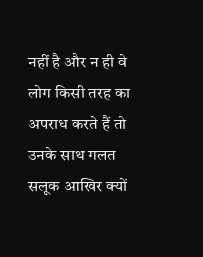नहीं है और न ही वे लोग किसी तरह का अपराध करते हैं तो उनके साथ गलत सलूक आखिर क्यों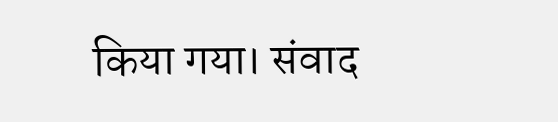किया गया। संवाद